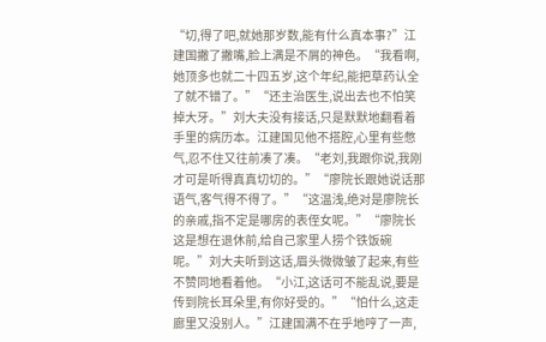“切,得了吧,就她那岁数,能有什么真本事?”江建国撇了撇嘴,脸上满是不屑的神色。“我看啊,她顶多也就二十四五岁,这个年纪,能把草药认全了就不错了。”“还主治医生,说出去也不怕笑掉大牙。”刘大夫没有接话,只是默默地翻看着手里的病历本。江建国见他不搭腔,心里有些憋气,忍不住又往前凑了凑。“老刘,我跟你说,我刚才可是听得真真切切的。”“廖院长跟她说话那语气,客气得不得了。”“这温浅,绝对是廖院长的亲戚,指不定是哪房的表侄女呢。”“廖院长这是想在退休前,给自己家里人捞个铁饭碗呢。”刘大夫听到这话,眉头微微皱了起来,有些不赞同地看着他。“小江,这话可不能乱说,要是传到院长耳朵里,有你好受的。”“怕什么,这走廊里又没别人。”江建国满不在乎地哼了一声,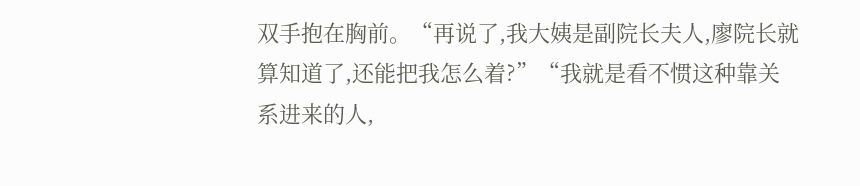双手抱在胸前。“再说了,我大姨是副院长夫人,廖院长就算知道了,还能把我怎么着?”“我就是看不惯这种靠关系进来的人,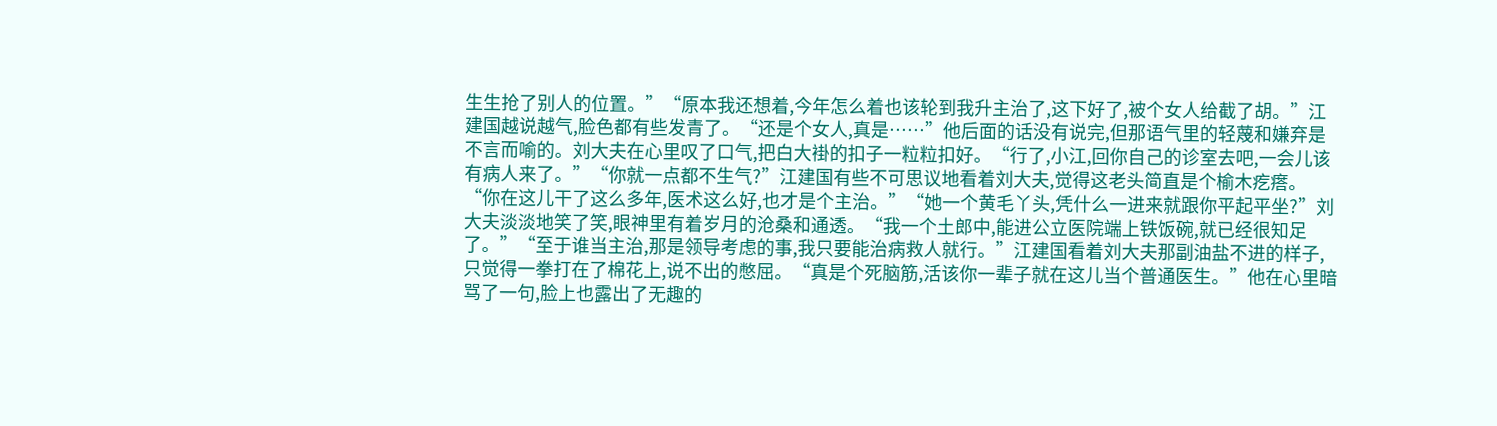生生抢了别人的位置。”“原本我还想着,今年怎么着也该轮到我升主治了,这下好了,被个女人给截了胡。”江建国越说越气,脸色都有些发青了。“还是个女人,真是……”他后面的话没有说完,但那语气里的轻蔑和嫌弃是不言而喻的。刘大夫在心里叹了口气,把白大褂的扣子一粒粒扣好。“行了,小江,回你自己的诊室去吧,一会儿该有病人来了。”“你就一点都不生气?”江建国有些不可思议地看着刘大夫,觉得这老头简直是个榆木疙瘩。“你在这儿干了这么多年,医术这么好,也才是个主治。”“她一个黄毛丫头,凭什么一进来就跟你平起平坐?”刘大夫淡淡地笑了笑,眼神里有着岁月的沧桑和通透。“我一个土郎中,能进公立医院端上铁饭碗,就已经很知足了。”“至于谁当主治,那是领导考虑的事,我只要能治病救人就行。”江建国看着刘大夫那副油盐不进的样子,只觉得一拳打在了棉花上,说不出的憋屈。“真是个死脑筋,活该你一辈子就在这儿当个普通医生。”他在心里暗骂了一句,脸上也露出了无趣的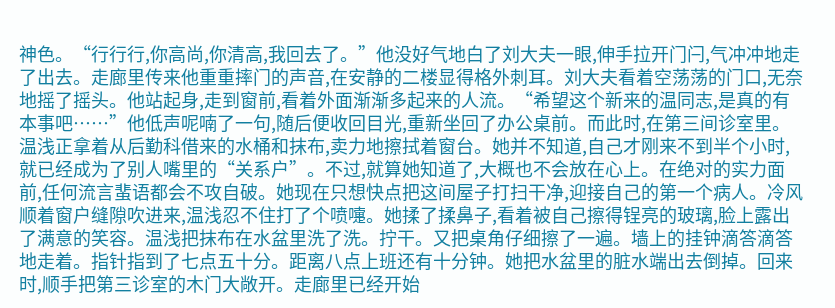神色。“行行行,你高尚,你清高,我回去了。”他没好气地白了刘大夫一眼,伸手拉开门闩,气冲冲地走了出去。走廊里传来他重重摔门的声音,在安静的二楼显得格外刺耳。刘大夫看着空荡荡的门口,无奈地摇了摇头。他站起身,走到窗前,看着外面渐渐多起来的人流。“希望这个新来的温同志,是真的有本事吧……”他低声呢喃了一句,随后便收回目光,重新坐回了办公桌前。而此时,在第三间诊室里。温浅正拿着从后勤科借来的水桶和抹布,卖力地擦拭着窗台。她并不知道,自己才刚来不到半个小时,就已经成为了别人嘴里的“关系户”。不过,就算她知道了,大概也不会放在心上。在绝对的实力面前,任何流言蜚语都会不攻自破。她现在只想快点把这间屋子打扫干净,迎接自己的第一个病人。冷风顺着窗户缝隙吹进来,温浅忍不住打了个喷嚏。她揉了揉鼻子,看着被自己擦得锃亮的玻璃,脸上露出了满意的笑容。温浅把抹布在水盆里洗了洗。拧干。又把桌角仔细擦了一遍。墙上的挂钟滴答滴答地走着。指针指到了七点五十分。距离八点上班还有十分钟。她把水盆里的脏水端出去倒掉。回来时,顺手把第三诊室的木门大敞开。走廊里已经开始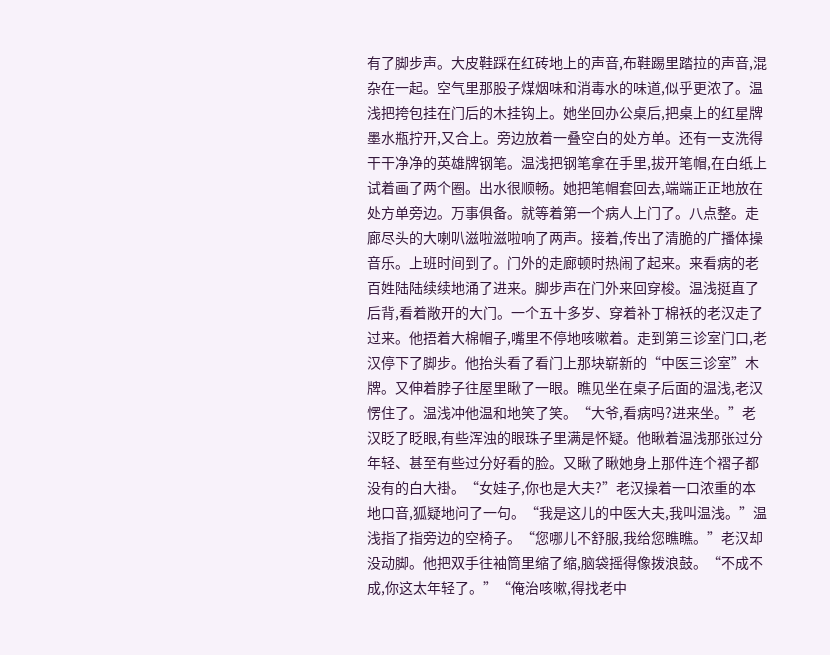有了脚步声。大皮鞋踩在红砖地上的声音,布鞋踢里踏拉的声音,混杂在一起。空气里那股子煤烟味和消毒水的味道,似乎更浓了。温浅把挎包挂在门后的木挂钩上。她坐回办公桌后,把桌上的红星牌墨水瓶拧开,又合上。旁边放着一叠空白的处方单。还有一支洗得干干净净的英雄牌钢笔。温浅把钢笔拿在手里,拔开笔帽,在白纸上试着画了两个圈。出水很顺畅。她把笔帽套回去,端端正正地放在处方单旁边。万事俱备。就等着第一个病人上门了。八点整。走廊尽头的大喇叭滋啦滋啦响了两声。接着,传出了清脆的广播体操音乐。上班时间到了。门外的走廊顿时热闹了起来。来看病的老百姓陆陆续续地涌了进来。脚步声在门外来回穿梭。温浅挺直了后背,看着敞开的大门。一个五十多岁、穿着补丁棉袄的老汉走了过来。他捂着大棉帽子,嘴里不停地咳嗽着。走到第三诊室门口,老汉停下了脚步。他抬头看了看门上那块崭新的“中医三诊室”木牌。又伸着脖子往屋里瞅了一眼。瞧见坐在桌子后面的温浅,老汉愣住了。温浅冲他温和地笑了笑。“大爷,看病吗?进来坐。”老汉眨了眨眼,有些浑浊的眼珠子里满是怀疑。他瞅着温浅那张过分年轻、甚至有些过分好看的脸。又瞅了瞅她身上那件连个褶子都没有的白大褂。“女娃子,你也是大夫?”老汉操着一口浓重的本地口音,狐疑地问了一句。“我是这儿的中医大夫,我叫温浅。”温浅指了指旁边的空椅子。“您哪儿不舒服,我给您瞧瞧。”老汉却没动脚。他把双手往袖筒里缩了缩,脑袋摇得像拨浪鼓。“不成不成,你这太年轻了。”“俺治咳嗽,得找老中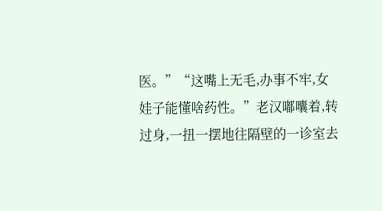医。”“这嘴上无毛,办事不牢,女娃子能懂啥药性。”老汉嘟囔着,转过身,一扭一摆地往隔壁的一诊室去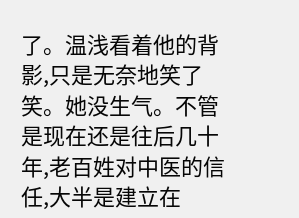了。温浅看着他的背影,只是无奈地笑了笑。她没生气。不管是现在还是往后几十年,老百姓对中医的信任,大半是建立在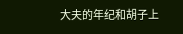大夫的年纪和胡子上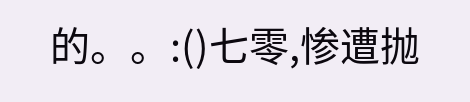的。。:()七零,惨遭抛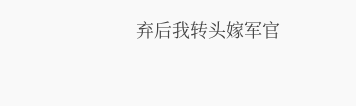弃后我转头嫁军官